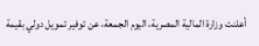أعلنت وزارة المالية المصرية، اليوم الجمعة، عن توفير تمويل دولي بقيمة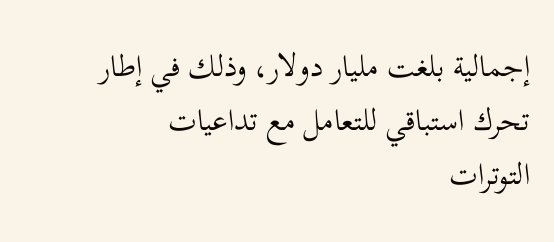إجمالية بلغت مليار دولار، وذلك في إطار تحرك استباقي للتعامل مع تداعيات التوترات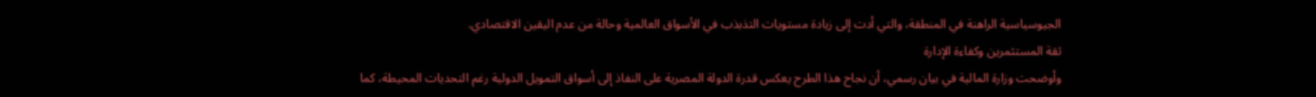الجيوسياسية الراهنة في المنطقة، والتي أدت إلى زيادة مستويات التذبذب في الأسواق العالمية وحالة من عدم اليقين الاقتصادي.
ثقة المستثمرين وكفاءة الإدارة
وأوضحت وزارة المالية في بيان رسمي، أن نجاح هذا الطرح يعكس قدرة الدولة المصرية على النفاذ إلى أسواق التمويل الدولية رغم التحديات المحيطة، كما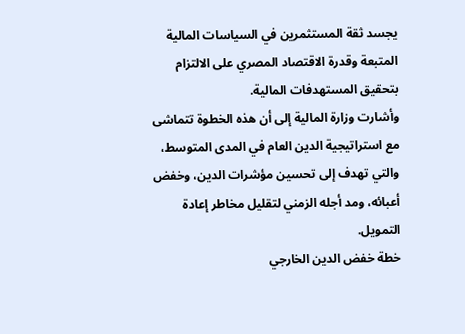يجسد ثقة المستثمرين في السياسات المالية المتبعة وقدرة الاقتصاد المصري على الالتزام بتحقيق المستهدفات المالية.
وأشارت وزارة المالية إلى أن هذه الخطوة تتماشى مع استراتيجية الدين العام في المدى المتوسط، والتي تهدف إلى تحسين مؤشرات الدين، وخفض أعبائه، ومد أجله الزمني لتقليل مخاطر إعادة التمويل.
خطة خفض الدين الخارجي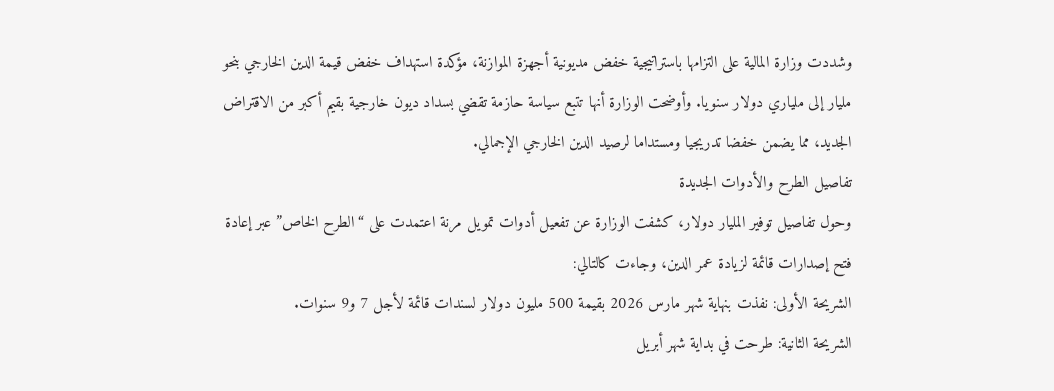وشددت وزارة المالية على التزامها باستراتيجية خفض مديونية أجهزة الموازنة، مؤكدة استهداف خفض قيمة الدين الخارجي بنحو مليار إلى ملياري دولار سنويا. وأوضحت الوزارة أنها تتبع سياسة حازمة تقضي بسداد ديون خارجية بقيم أكبر من الاقتراض الجديد، مما يضمن خفضا تدريجيا ومستداما لرصيد الدين الخارجي الإجمالي.
تفاصيل الطرح والأدوات الجديدة
وحول تفاصيل توفير المليار دولار، كشفت الوزارة عن تفعيل أدوات تمويل مرنة اعتمدت على “الطرح الخاص” عبر إعادة فتح إصدارات قائمة لزيادة عمر الدين، وجاءت كالتالي:
الشريحة الأولى: نفذت بنهاية شهر مارس 2026 بقيمة 500 مليون دولار لسندات قائمة لأجل 7 و9 سنوات.
الشريحة الثانية: طرحت في بداية شهر أبريل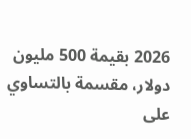2026 بقيمة 500 مليون دولار، مقسمة بالتساوي على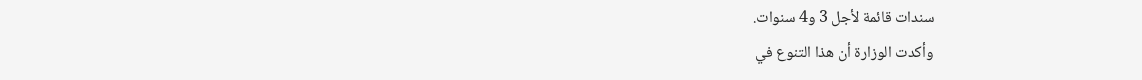سندات قائمة لأجل 3 و4 سنوات.
وأكدت الوزارة أن هذا التنوع في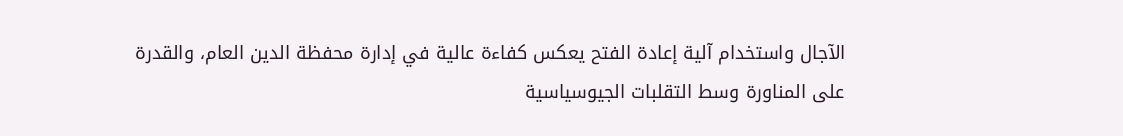الآجال واستخدام آلية إعادة الفتح يعكس كفاءة عالية في إدارة محفظة الدين العام، والقدرة على المناورة وسط التقلبات الجيوسياسية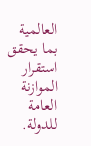العالمية بما يحقق استقرار الموازنة العامة للدولة.